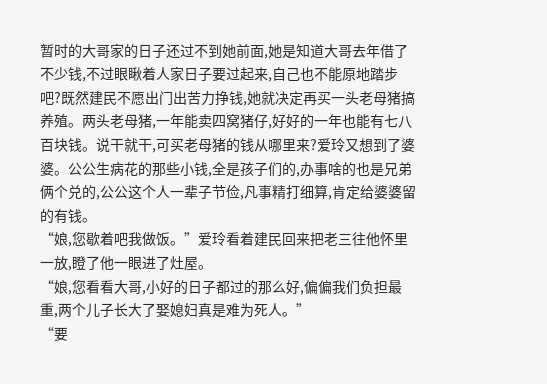暂时的大哥家的日子还过不到她前面,她是知道大哥去年借了不少钱,不过眼瞅着人家日子要过起来,自己也不能原地踏步吧?既然建民不愿出门出苦力挣钱,她就决定再买一头老母猪搞养殖。两头老母猪,一年能卖四窝猪仔,好好的一年也能有七八百块钱。说干就干,可买老母猪的钱从哪里来?爱玲又想到了婆婆。公公生病花的那些小钱,全是孩子们的,办事啥的也是兄弟俩个兑的,公公这个人一辈子节俭,凡事精打细算,肯定给婆婆留的有钱。
“娘,您歇着吧我做饭。”爱玲看着建民回来把老三往他怀里一放,瞪了他一眼进了灶屋。
“娘,您看看大哥,小好的日子都过的那么好,偏偏我们负担最重,两个儿子长大了娶媳妇真是难为死人。”
“要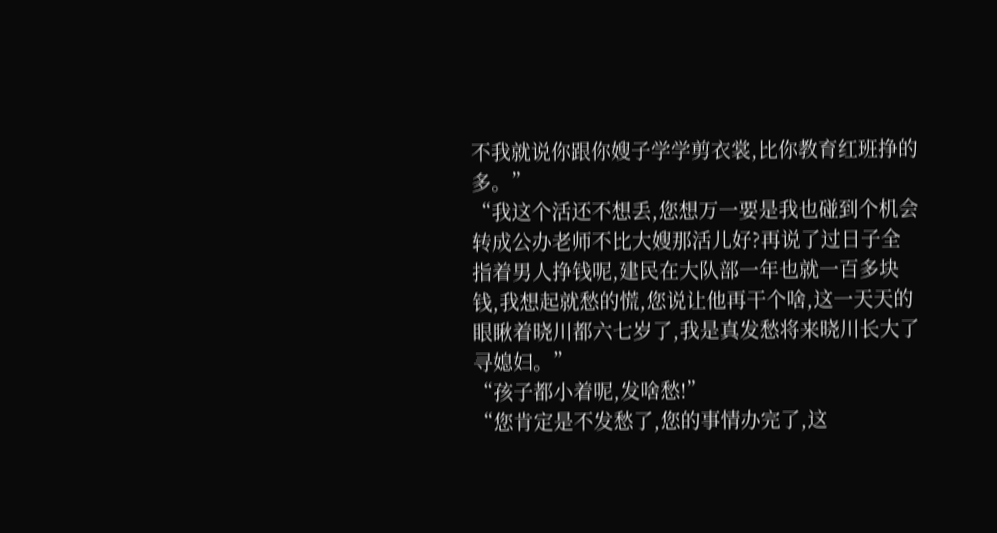不我就说你跟你嫂子学学剪衣裳,比你教育红班挣的多。”
“我这个活还不想丢,您想万一要是我也碰到个机会转成公办老师不比大嫂那活儿好?再说了过日子全指着男人挣钱呢,建民在大队部一年也就一百多块钱,我想起就愁的慌,您说让他再干个啥,这一天天的眼瞅着晓川都六七岁了,我是真发愁将来晓川长大了寻媳妇。”
“孩子都小着呢,发啥愁!”
“您肯定是不发愁了,您的事情办完了,这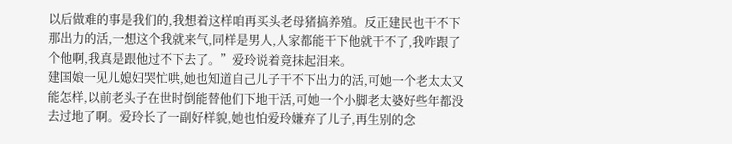以后做难的事是我们的,我想着这样咱再买头老母猪搞养殖。反正建民也干不下那出力的活,一想这个我就来气,同样是男人,人家都能干下他就干不了,我咋跟了个他啊,我真是跟他过不下去了。”爱玲说着竟抹起泪来。
建国娘一见儿媳妇哭忙哄,她也知道自己儿子干不下出力的活,可她一个老太太又能怎样,以前老头子在世时倒能替他们下地干活,可她一个小脚老太婆好些年都没去过地了啊。爱玲长了一副好样貌,她也怕爱玲嫌弃了儿子,再生别的念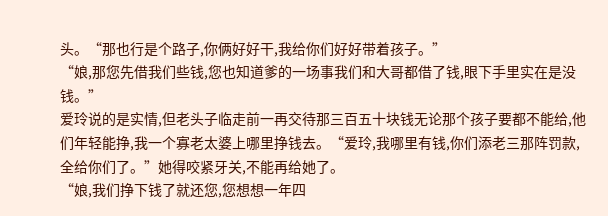头。“那也行是个路子,你俩好好干,我给你们好好带着孩子。”
“娘,那您先借我们些钱,您也知道爹的一场事我们和大哥都借了钱,眼下手里实在是没钱。”
爱玲说的是实情,但老头子临走前一再交待那三百五十块钱无论那个孩子要都不能给,他们年轻能挣,我一个寡老太婆上哪里挣钱去。“爱玲,我哪里有钱,你们添老三那阵罚款,全给你们了。”她得咬紧牙关,不能再给她了。
“娘,我们挣下钱了就还您,您想想一年四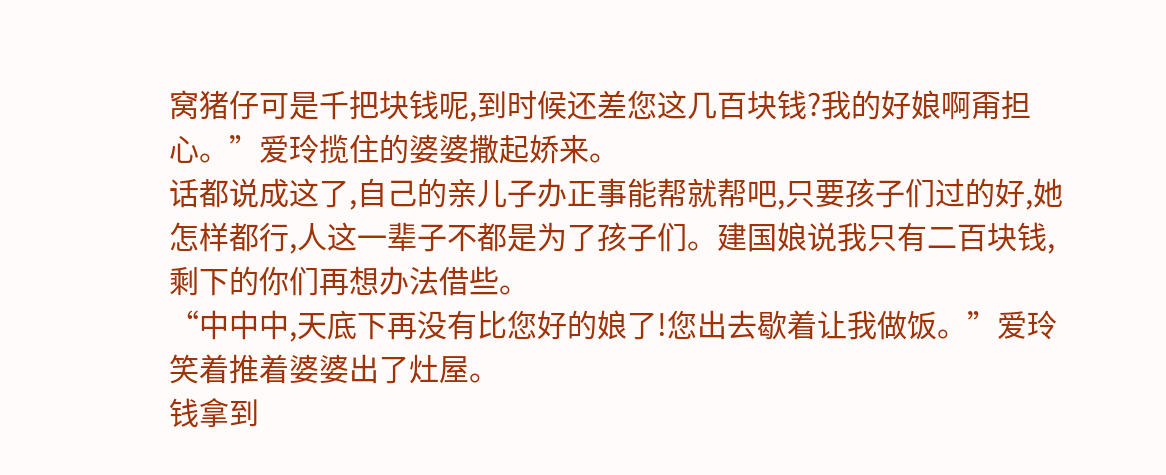窝猪仔可是千把块钱呢,到时候还差您这几百块钱?我的好娘啊甭担心。”爱玲揽住的婆婆撒起娇来。
话都说成这了,自己的亲儿子办正事能帮就帮吧,只要孩子们过的好,她怎样都行,人这一辈子不都是为了孩子们。建国娘说我只有二百块钱,剩下的你们再想办法借些。
“中中中,天底下再没有比您好的娘了!您出去歇着让我做饭。”爱玲笑着推着婆婆出了灶屋。
钱拿到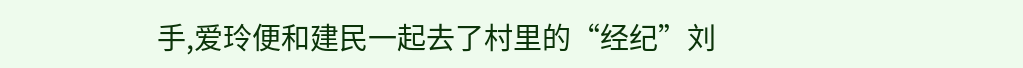手,爱玲便和建民一起去了村里的“经纪”刘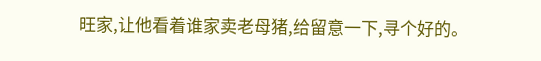旺家,让他看着谁家卖老母猪,给留意一下,寻个好的。